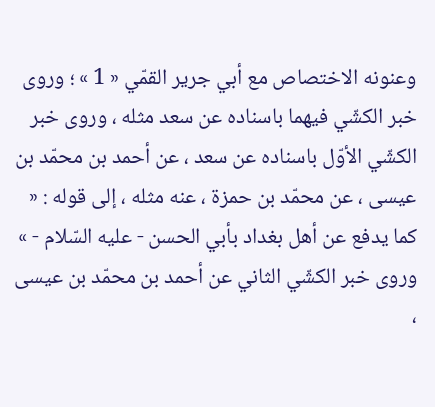وعنونه الاختصاص مع أبي جرير القمّي « 1 » ؛ وروى خبر الكشّي فيهما باسناده عن سعد مثله ، وروى خبر الكشّي الأوّل باسناده عن سعد ، عن أحمد بن محمّد بن عيسى ، عن محمّد بن حمزة ، عنه مثله ، إلى قوله : « كما يدفع عن أهل بغداد بأبي الحسن - عليه السّلام - » وروى خبر الكشّي الثاني عن أحمد بن محمّد بن عيسى ،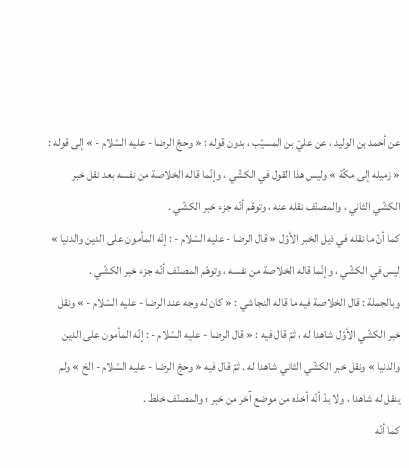عن أحمد بن الوليد ، عن عليّ بن المسيّب ، بدون قوله : « وحجّ الرضا - عليه السّلام - » إلى قوله : « زميله إلى مكّة » وليس هذا القول في الكشّي ، وإنّما قاله الخلاصة من نفسه بعد نقل خبر الكشّي الثاني ، والمصنّف نقله عنه ، وتوهّم أنّه جزء خبر الكشّي .
كما أنّ ما نقله في ذيل الخبر الأوّل « قال الرضا - عليه السّلام - : إنّه المأمون على الدين والدنيا » ليس في الكشّي ، وإنّما قاله الخلاصة من نفسه ، وتوهّم المصنّف أنّه جزء خبر الكشّي .
وبالجملة : قال الخلاصة فيه ما قاله النجاشي : « كان له وجه عند الرضا - عليه السّلام - » ونقل خبر الكشّي الأوّل شاهدا له ، ثمّ قال فيه : « قال الرضا - عليه السّلام - : إنّه المأمون على الدين والدنيا » ونقل خبر الكشّي الثاني شاهدا له . ثمّ قال فيه « وحجّ الرضا - عليه السّلام - الخ » ولم ينقل له شاهدا ، ولا بدّ أنّه أخذه من موضع آخر من خبر ؛ والمصنّف خلط .
كما أنّه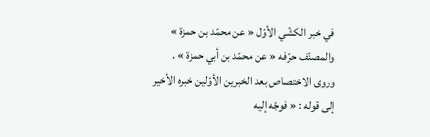في خبر الكشّي الأوّل « عن محمّد بن حمزة » والمصنّف حرّفه « عن محمّد بن أبي حمزة » .
وروى الاختصاص بعد الخبرين الأوّلين خبره الأخير إلى قوله : « فوجّه إليه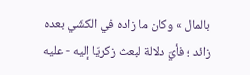بالمال » وكان ما زاده في الكشّي بعده زائد ؛ فأيّ دلالة لبعث زكريّا إليه - عليه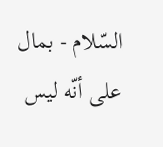السّلام - بمال على أنّه ليس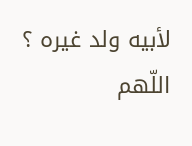لأبيه ولد غيره ؟ اللّهم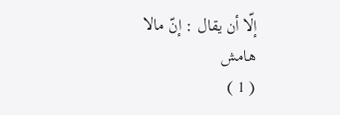إلّا أن يقال : إنّ مالا
هامش
( 1 )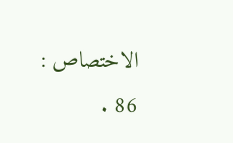الاختصاص : 86 .